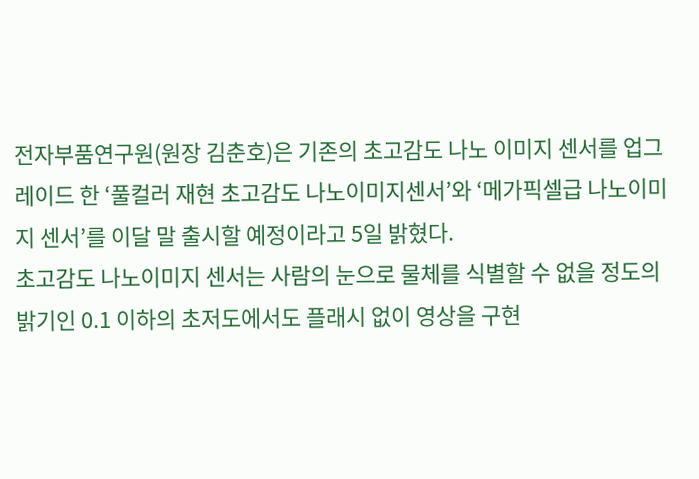전자부품연구원(원장 김춘호)은 기존의 초고감도 나노 이미지 센서를 업그레이드 한 ‘풀컬러 재현 초고감도 나노이미지센서’와 ‘메가픽셀급 나노이미지 센서’를 이달 말 출시할 예정이라고 5일 밝혔다.
초고감도 나노이미지 센서는 사람의 눈으로 물체를 식별할 수 없을 정도의 밝기인 0.1 이하의 초저도에서도 플래시 없이 영상을 구현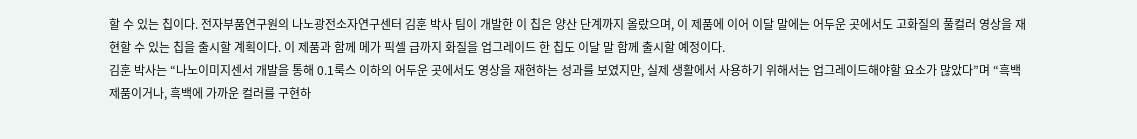할 수 있는 칩이다. 전자부품연구원의 나노광전소자연구센터 김훈 박사 팀이 개발한 이 칩은 양산 단계까지 올랐으며, 이 제품에 이어 이달 말에는 어두운 곳에서도 고화질의 풀컬러 영상을 재현할 수 있는 칩을 출시할 계획이다. 이 제품과 함께 메가 픽셀 급까지 화질을 업그레이드 한 칩도 이달 말 함께 출시할 예정이다.
김훈 박사는 “나노이미지센서 개발을 통해 0.1룩스 이하의 어두운 곳에서도 영상을 재현하는 성과를 보였지만, 실제 생활에서 사용하기 위해서는 업그레이드해야할 요소가 많았다”며 “흑백 제품이거나, 흑백에 가까운 컬러를 구현하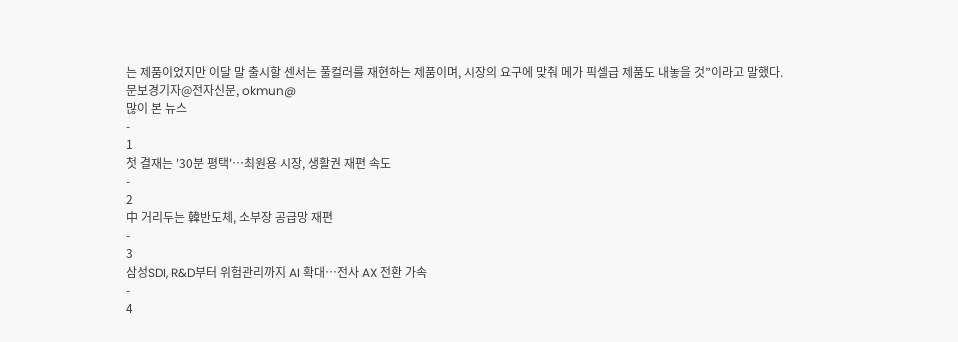는 제품이었지만 이달 말 출시할 센서는 풀컬러를 재현하는 제품이며, 시장의 요구에 맞춰 메가 픽셀급 제품도 내놓을 것”이라고 말했다.
문보경기자@전자신문, okmun@
많이 본 뉴스
-
1
첫 결재는 '30분 평택'…최원용 시장, 생활권 재편 속도
-
2
中 거리두는 韓반도체, 소부장 공급망 재편
-
3
삼성SDI, R&D부터 위험관리까지 AI 확대…전사 AX 전환 가속
-
4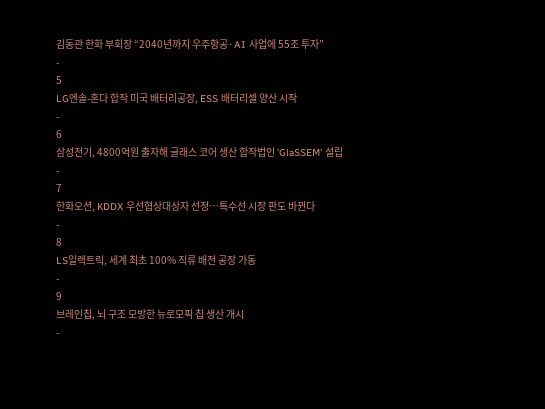김동관 한화 부회장 “2040년까지 우주항공·AI 사업에 55조 투자”
-
5
LG엔솔-혼다 합작 미국 배터리공장, ESS 배터리셀 양산 시작
-
6
삼성전기, 4800억원 출자해 글래스 코어 생산 합작법인 'GlaSSEM' 설립
-
7
한화오션, KDDX 우선협상대상자 선정…특수선 시장 판도 바뀐다
-
8
LS일렉트릭, 세계 최초 100% 직류 배전 공장 가동
-
9
브레인칩, 뇌 구조 모방한 뉴로모픽 칩 생산 개시
-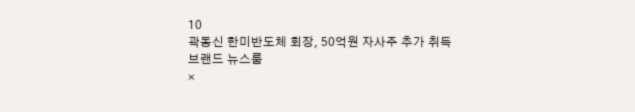10
곽동신 한미반도체 회장, 50억원 자사주 추가 취득
브랜드 뉴스룸
×